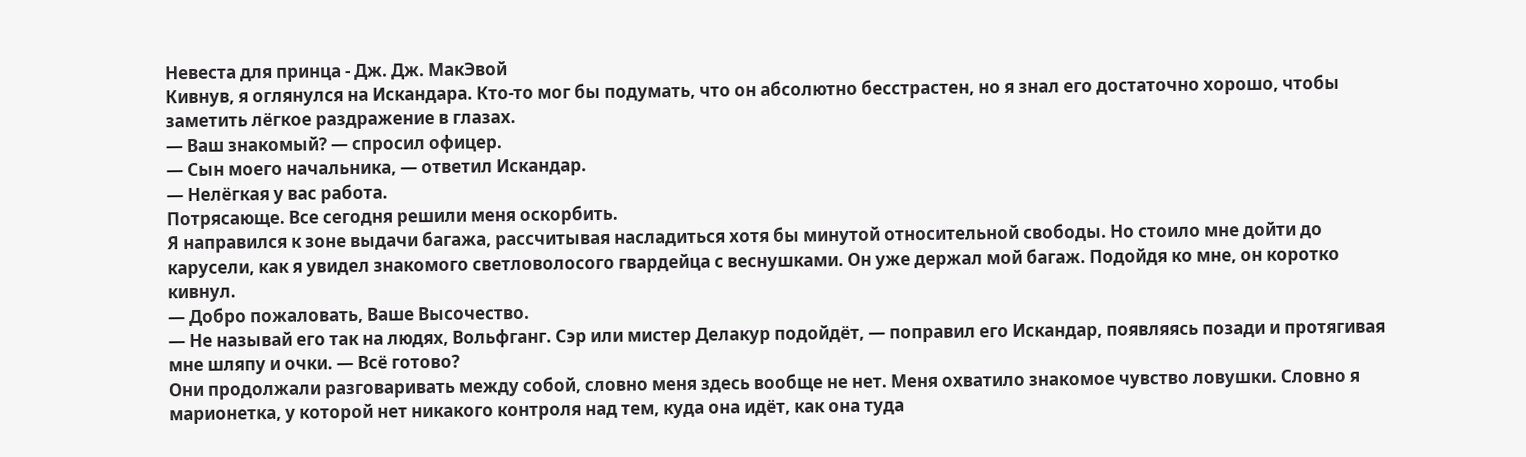Невеста для принца - Дж. Дж. МакЭвой
Кивнув, я оглянулся на Искандара. Кто-то мог бы подумать, что он абсолютно бесстрастен, но я знал его достаточно хорошо, чтобы заметить лёгкое раздражение в глазах.
— Ваш знакомый? — спросил офицер.
— Сын моего начальника, — ответил Искандар.
— Нелёгкая у вас работа.
Потрясающе. Все сегодня решили меня оскорбить.
Я направился к зоне выдачи багажа, рассчитывая насладиться хотя бы минутой относительной свободы. Но стоило мне дойти до карусели, как я увидел знакомого светловолосого гвардейца с веснушками. Он уже держал мой багаж. Подойдя ко мне, он коротко кивнул.
— Добро пожаловать, Ваше Высочество.
— Не называй его так на людях, Вольфганг. Сэр или мистер Делакур подойдёт, — поправил его Искандар, появляясь позади и протягивая мне шляпу и очки. — Всё готово?
Они продолжали разговаривать между собой, словно меня здесь вообще не нет. Меня охватило знакомое чувство ловушки. Словно я марионетка, у которой нет никакого контроля над тем, куда она идёт, как она туда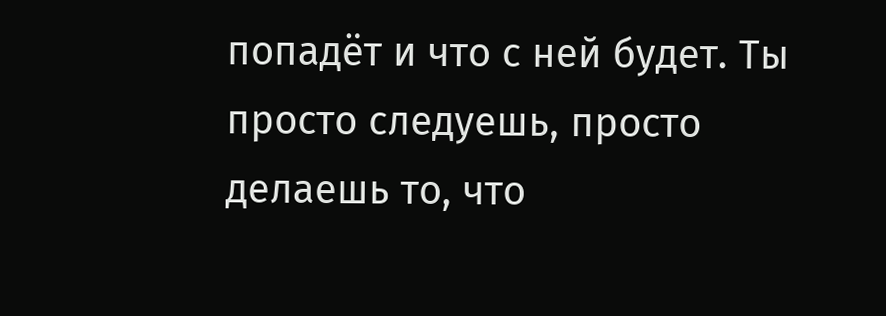попадёт и что с ней будет. Ты просто следуешь, просто делаешь то, что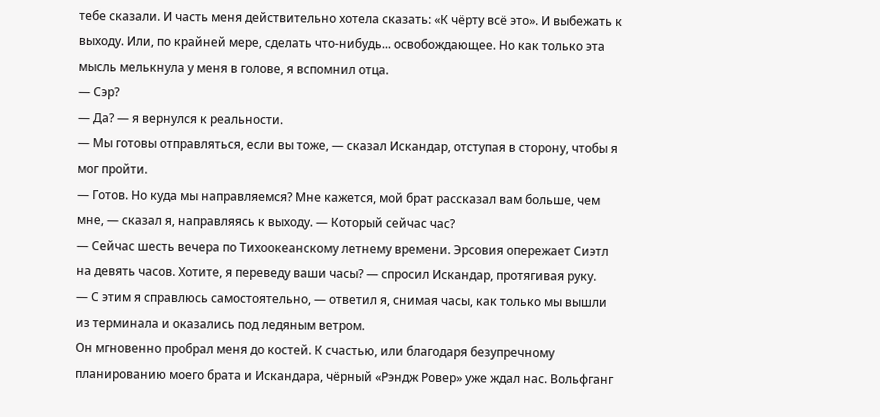тебе сказали. И часть меня действительно хотела сказать: «К чёрту всё это». И выбежать к выходу. Или, по крайней мере, сделать что-нибудь... освобождающее. Но как только эта мысль мелькнула у меня в голове, я вспомнил отца.
— Сэр?
— Да? — я вернулся к реальности.
— Мы готовы отправляться, если вы тоже, — сказал Искандар, отступая в сторону, чтобы я мог пройти.
— Готов. Но куда мы направляемся? Мне кажется, мой брат рассказал вам больше, чем мне, — сказал я, направляясь к выходу. — Который сейчас час?
— Сейчас шесть вечера по Тихоокеанскому летнему времени. Эрсовия опережает Сиэтл на девять часов. Хотите, я переведу ваши часы? — спросил Искандар, протягивая руку.
— С этим я справлюсь самостоятельно, — ответил я, снимая часы, как только мы вышли из терминала и оказались под ледяным ветром.
Он мгновенно пробрал меня до костей. К счастью, или благодаря безупречному планированию моего брата и Искандара, чёрный «Рэндж Ровер» уже ждал нас. Вольфганг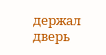держал дверь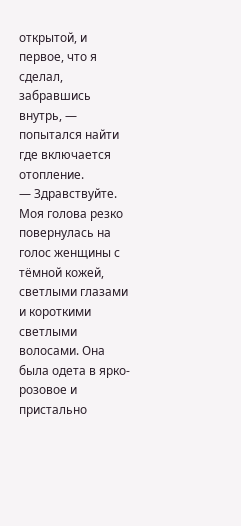открытой, и первое, что я сделал, забравшись внутрь, — попытался найти где включается отопление.
— Здравствуйте.
Моя голова резко повернулась на голос женщины с тёмной кожей, светлыми глазами и короткими светлыми волосами. Она была одета в ярко-розовое и пристально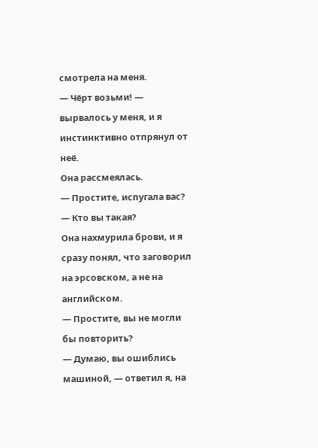смотрела на меня.
— Чёрт возьми! — вырвалось у меня, и я инстинктивно отпрянул от неё.
Она рассмеялась.
— Простите, испугала вас?
— Кто вы такая?
Она нахмурила брови, и я сразу понял, что заговорил на эрсовском, а не на английском.
— Простите, вы не могли бы повторить?
— Думаю, вы ошиблись машиной, — ответил я, на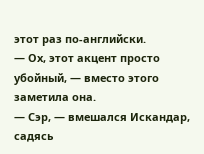этот раз по-английски.
— Ох, этот акцент просто убойный, — вместо этого заметила она.
— Сэр, — вмешался Искандар, садясь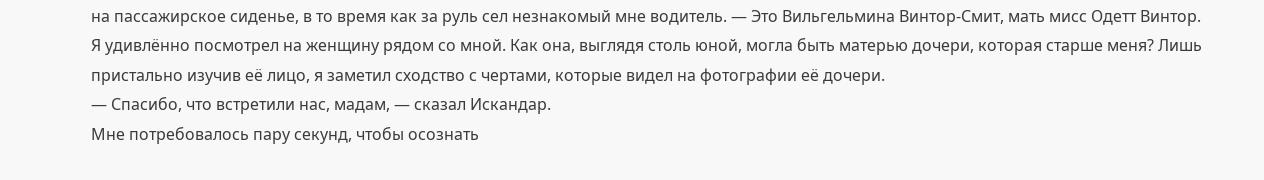на пассажирское сиденье, в то время как за руль сел незнакомый мне водитель. — Это Вильгельмина Винтор-Смит, мать мисс Одетт Винтор.
Я удивлённо посмотрел на женщину рядом со мной. Как она, выглядя столь юной, могла быть матерью дочери, которая старше меня? Лишь пристально изучив её лицо, я заметил сходство с чертами, которые видел на фотографии её дочери.
— Спасибо, что встретили нас, мадам, — сказал Искандар.
Мне потребовалось пару секунд, чтобы осознать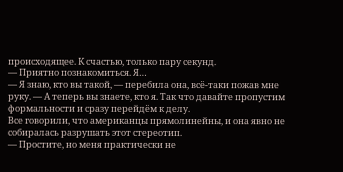происходящее. К счастью, только пару секунд.
— Приятно познакомиться. Я…
— Я знаю, кто вы такой, — перебила она, всё-таки пожав мне руку. — А теперь вы знаете, кто я. Так что давайте пропустим формальности и сразу перейдём к делу.
Все говорили, что американцы прямолинейны, и она явно не собиралась разрушать этот стереотип.
— Простите, но меня практически не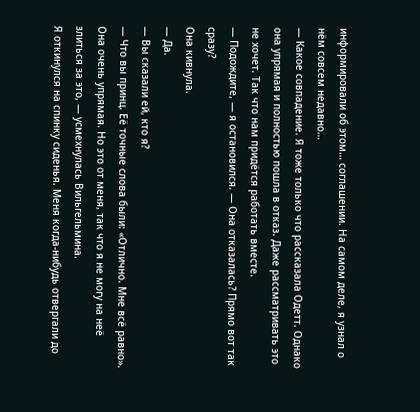информировали об этом… соглашении. На самом деле, я узнал о нём совсем недавно…
— Какое совпадение. Я тоже только что рассказала Одетт. Однако она упрямая и полностью пошла в отказ. Даже рассматривать это не хочет. Так что нам придётся работать вместе.
— Подождите, — я остановился. — Она отказалась? Прямо вот так сразу?
Она кивнула.
— Да.
— Вы сказали ей, кто я?
— Что вы принц. Её точные слова были: «Отлично. Мне всё равно». Она очень упрямая. Но это от меня, так что я не могу на неё злиться за это, — усмехнулась Вильгельмина.
Я откинулся на спинку сиденья. Меня когда-нибудь отвергали до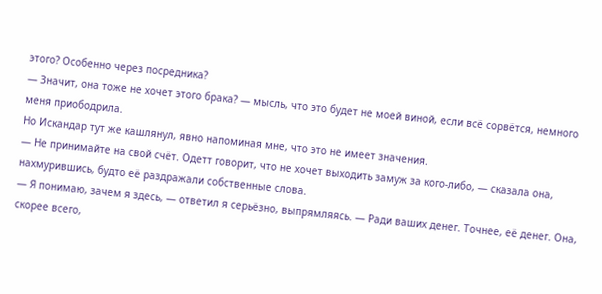этого? Особенно через посредника?
— Значит, она тоже не хочет этого брака? — мысль, что это будет не моей виной, если всё сорвётся, немного меня приободрила.
Но Искандар тут же кашлянул, явно напоминая мне, что это не имеет значения.
— Не принимайте на свой счёт. Одетт говорит, что не хочет выходить замуж за кого-либо, — сказала она, нахмурившись, будто её раздражали собственные слова.
— Я понимаю, зачем я здесь, — ответил я серьёзно, выпрямляясь. — Ради ваших денег. Точнее, её денег. Она, скорее всего,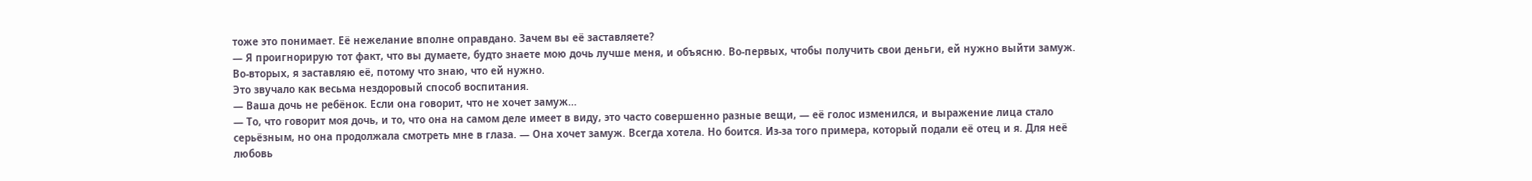тоже это понимает. Её нежелание вполне оправдано. Зачем вы её заставляете?
— Я проигнорирую тот факт, что вы думаете, будто знаете мою дочь лучше меня, и объясню. Во-первых, чтобы получить свои деньги, ей нужно выйти замуж. Во-вторых, я заставляю её, потому что знаю, что ей нужно.
Это звучало как весьма нездоровый способ воспитания.
— Ваша дочь не ребёнок. Если она говорит, что не хочет замуж…
— То, что говорит моя дочь, и то, что она на самом деле имеет в виду, это часто совершенно разные вещи, — её голос изменился, и выражение лица стало серьёзным, но она продолжала смотреть мне в глаза. — Она хочет замуж. Всегда хотела. Но боится. Из-за того примера, который подали её отец и я. Для неё любовь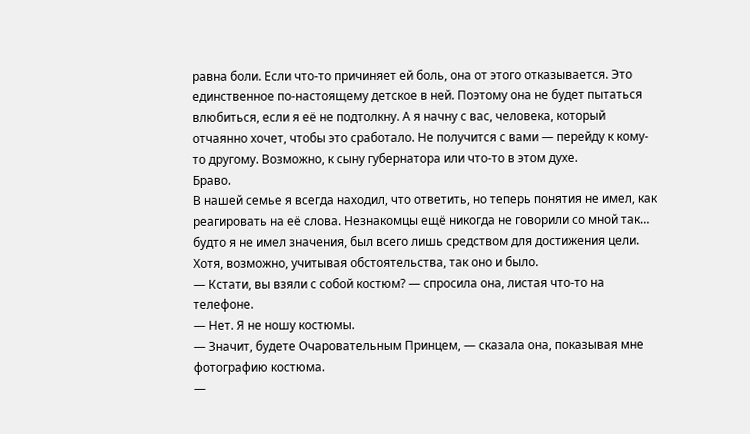равна боли. Если что-то причиняет ей боль, она от этого отказывается. Это единственное по-настоящему детское в ней. Поэтому она не будет пытаться влюбиться, если я её не подтолкну. А я начну с вас, человека, который отчаянно хочет, чтобы это сработало. Не получится с вами — перейду к кому-то другому. Возможно, к сыну губернатора или что-то в этом духе.
Браво.
В нашей семье я всегда находил, что ответить, но теперь понятия не имел, как реагировать на её слова. Незнакомцы ещё никогда не говорили со мной так… будто я не имел значения, был всего лишь средством для достижения цели. Хотя, возможно, учитывая обстоятельства, так оно и было.
— Кстати, вы взяли с собой костюм? — спросила она, листая что-то на телефоне.
— Нет. Я не ношу костюмы.
— Значит, будете Очаровательным Принцем, — сказала она, показывая мне фотографию костюма.
—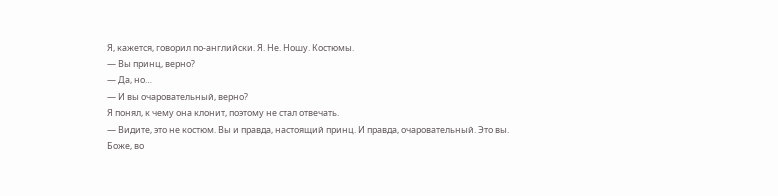Я, кажется, говорил по-английски. Я. Не. Ношу. Костюмы.
— Вы принц, верно?
— Да, но…
— И вы очаровательный, верно?
Я понял, к чему она клонит, поэтому не стал отвечать.
— Видите, это не костюм. Вы и правда, настоящий принц. И правда, очаровательный. Это вы.
Боже, во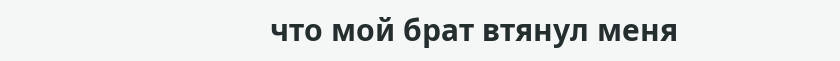что мой брат втянул меня